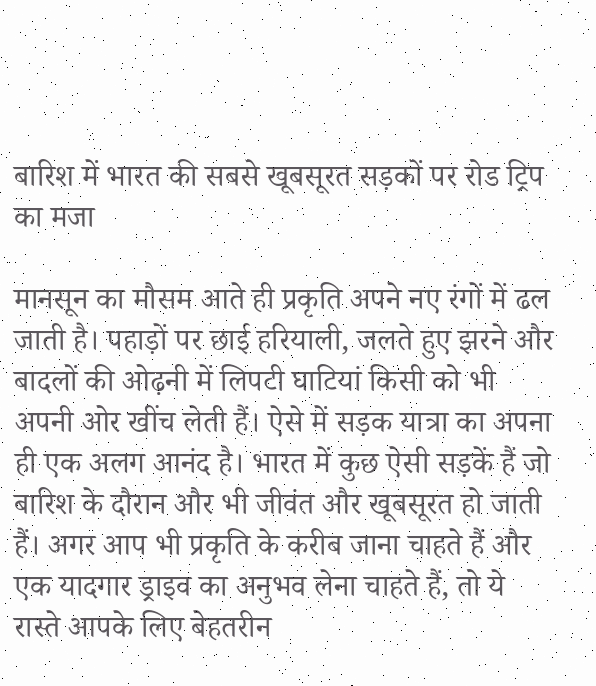बारिश में भारत की सबसे खूबसूरत सड़कों पर रोड ट्रिप का मजा

मानसून का मौसम आते ही प्रकृति अपने नए रंगों में ढल जाती है। पहाड़ों पर छाई हरियाली, जलते हुए झरने और बादलों की ओढ़नी में लिपटी घाटियां किसी को भी अपनी ओर खींच लेती हैं। ऐसे में सड़क यात्रा का अपना ही एक अलग आनंद है। भारत में कुछ ऐसी सड़कें हैं जो बारिश के दौरान और भी जीवंत और खूबसूरत हो जाती हैं। अगर आप भी प्रकृति के करीब जाना चाहते हैं और एक यादगार ड्राइव का अनुभव लेना चाहते हैं, तो ये रास्ते आपके लिए बेहतरीन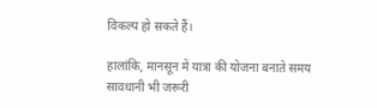विकल्प हो सकते हैं।

हालांकि, मानसून में यात्रा की योजना बनाते समय सावधानी भी जरूरी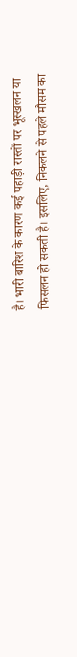है। भारी बारिश के कारण कई पहाड़ी रास्तों पर भूस्खलन या फिसलन हो सकती है। इसलिए, निकलने से पहले मौसम का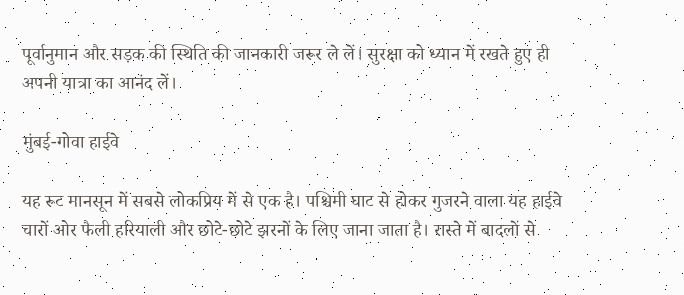पूर्वानुमान और सड़क की स्थिति की जानकारी जरूर ले लें। सुरक्षा को ध्यान में रखते हुए ही अपनी यात्रा का आनंद लें।

मुंबई-गोवा हाईवे

यह रूट मानसून में सबसे लोकप्रिय में से एक है। पश्चिमी घाट से होकर गुजरने वाला यह हाईवे चारों ओर फैली हरियाली और छोटे-छोटे झरनों के लिए जाना जाता है। रास्ते में बादलों से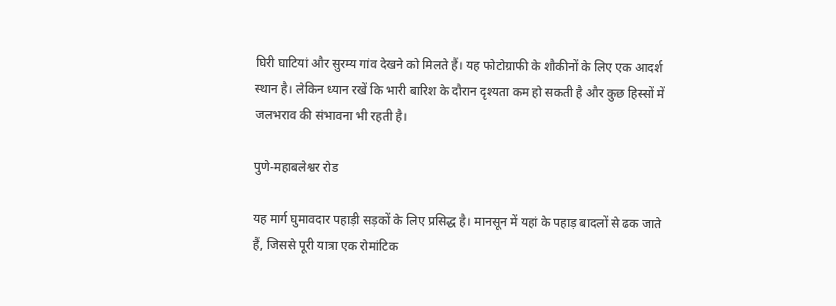घिरी घाटियां और सुरम्य गांव देखने को मिलते हैं। यह फोटोग्राफी के शौकीनों के लिए एक आदर्श स्थान है। लेकिन ध्यान रखें कि भारी बारिश के दौरान दृश्यता कम हो सकती है और कुछ हिस्सों में जलभराव की संभावना भी रहती है।

पुणे-महाबलेश्वर रोड

यह मार्ग घुमावदार पहाड़ी सड़कों के लिए प्रसिद्ध है। मानसून में यहां के पहाड़ बादलों से ढक जाते हैं, जिससे पूरी यात्रा एक रोमांटिक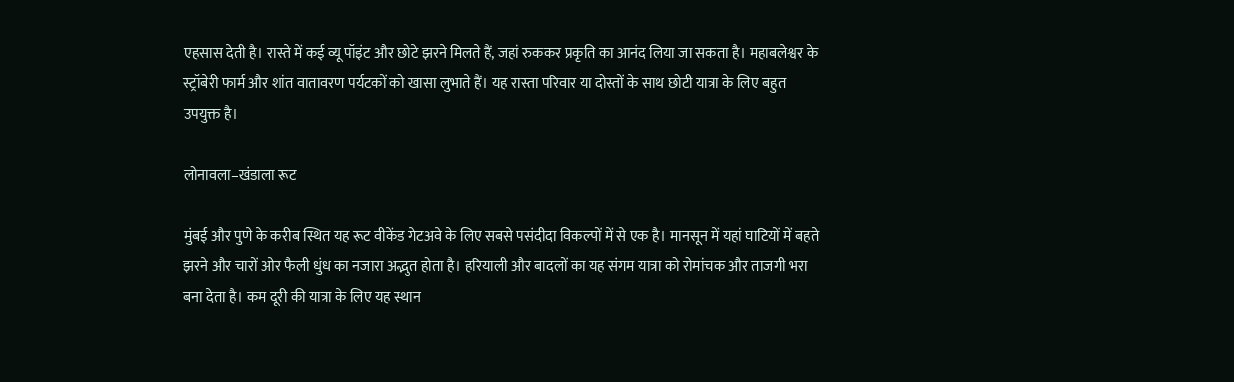एहसास देती है। रास्ते में कई व्यू पॉइंट और छोटे झरने मिलते हैं, जहां रुककर प्रकृति का आनंद लिया जा सकता है। महाबलेश्वर के स्ट्रॉबेरी फार्म और शांत वातावरण पर्यटकों को खासा लुभाते हैं। यह रास्ता परिवार या दोस्तों के साथ छोटी यात्रा के लिए बहुत उपयुक्त है।

लोनावला–खंडाला रूट

मुंबई और पुणे के करीब स्थित यह रूट वीकेंड गेटअवे के लिए सबसे पसंदीदा विकल्पों में से एक है। मानसून में यहां घाटियों में बहते झरने और चारों ओर फैली धुंध का नजारा अद्भुत होता है। हरियाली और बादलों का यह संगम यात्रा को रोमांचक और ताजगी भरा बना देता है। कम दूरी की यात्रा के लिए यह स्थान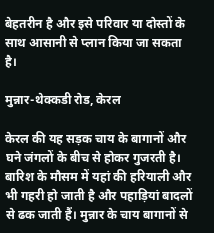बेहतरीन है और इसे परिवार या दोस्तों के साथ आसानी से प्लान किया जा सकता है।

मुन्नार-थेक्कडी रोड, केरल

केरल की यह सड़क चाय के बागानों और घने जंगलों के बीच से होकर गुजरती है। बारिश के मौसम में यहां की हरियाली और भी गहरी हो जाती है और पहाड़ियां बादलों से ढक जाती हैं। मुन्नार के चाय बागानों से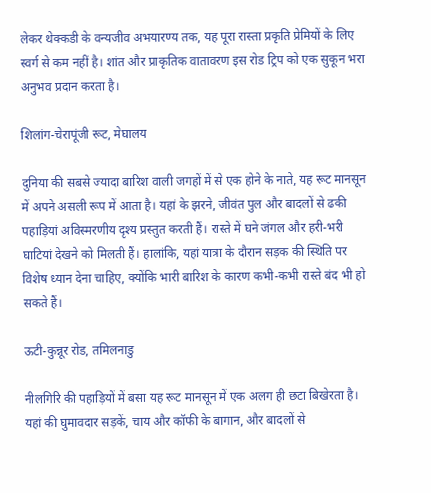लेकर थेक्कडी के वन्यजीव अभयारण्य तक, यह पूरा रास्ता प्रकृति प्रेमियों के लिए स्वर्ग से कम नहीं है। शांत और प्राकृतिक वातावरण इस रोड ट्रिप को एक सुकून भरा अनुभव प्रदान करता है।

शिलांग-चेरापूंजी रूट, मेघालय

दुनिया की सबसे ज्यादा बारिश वाली जगहों में से एक होने के नाते, यह रूट मानसून में अपने असली रूप में आता है। यहां के झरने, जीवंत पुल और बादलों से ढकी पहाड़ियां अविस्मरणीय दृश्य प्रस्तुत करती हैं। रास्ते में घने जंगल और हरी-भरी घाटियां देखने को मिलती हैं। हालांकि, यहां यात्रा के दौरान सड़क की स्थिति पर विशेष ध्यान देना चाहिए, क्योंकि भारी बारिश के कारण कभी-कभी रास्ते बंद भी हो सकते हैं।

ऊटी-कुन्नूर रोड, तमिलनाडु

नीलगिरि की पहाड़ियों में बसा यह रूट मानसून में एक अलग ही छटा बिखेरता है। यहां की घुमावदार सड़कें, चाय और कॉफी के बागान, और बादलों से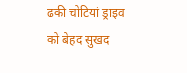ढकी चोटियां ड्राइव को बेहद सुखद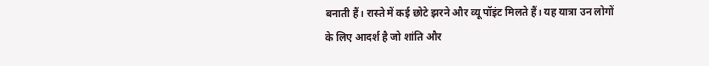बनाती हैं। रास्ते में कई छोटे झरने और व्यू पॉइंट मिलते हैं। यह यात्रा उन लोगों के लिए आदर्श है जो शांति और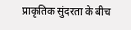प्राकृतिक सुंदरता के बीच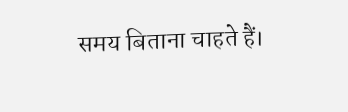समय बिताना चाहते हैं।